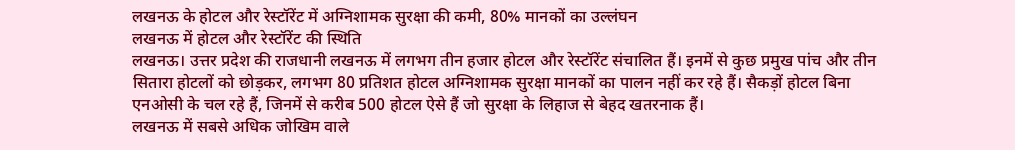लखनऊ के होटल और रेस्टॉरेंट में अग्निशामक सुरक्षा की कमी, 80% मानकों का उल्लंघन
लखनऊ में होटल और रेस्टॉरेंट की स्थिति
लखनऊ। उत्तर प्रदेश की राजधानी लखनऊ में लगभग तीन हजार होटल और रेस्टॉरेंट संचालित हैं। इनमें से कुछ प्रमुख पांच और तीन सितारा होटलों को छोड़कर, लगभग 80 प्रतिशत होटल अग्निशामक सुरक्षा मानकों का पालन नहीं कर रहे हैं। सैकड़ों होटल बिना एनओसी के चल रहे हैं, जिनमें से करीब 500 होटल ऐसे हैं जो सुरक्षा के लिहाज से बेहद खतरनाक हैं।
लखनऊ में सबसे अधिक जोखिम वाले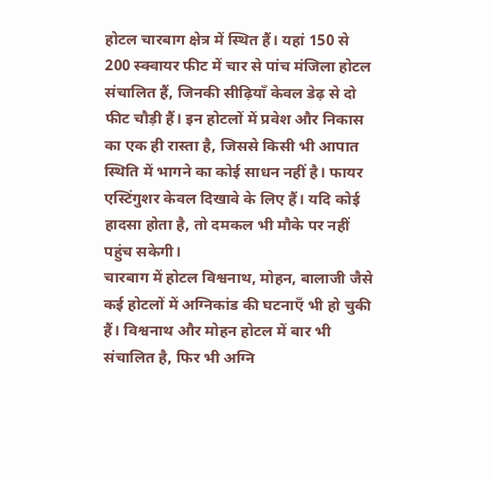होटल चारबाग क्षेत्र में स्थित हैं। यहां 150 से 200 स्क्वायर फीट में चार से पांच मंजिला होटल संचालित हैं, जिनकी सीढ़ियाँ केवल डेढ़ से दो फीट चौड़ी हैं। इन होटलों में प्रवेश और निकास का एक ही रास्ता है, जिससे किसी भी आपात स्थिति में भागने का कोई साधन नहीं है। फायर एस्टिंगुशर केवल दिखावे के लिए हैं। यदि कोई हादसा होता है, तो दमकल भी मौके पर नहीं पहुंच सकेगी।
चारबाग में होटल विश्वनाथ, मोहन, बालाजी जैसे कई होटलों में अग्निकांड की घटनाएँ भी हो चुकी हैं। विश्वनाथ और मोहन होटल में बार भी संचालित है, फिर भी अग्नि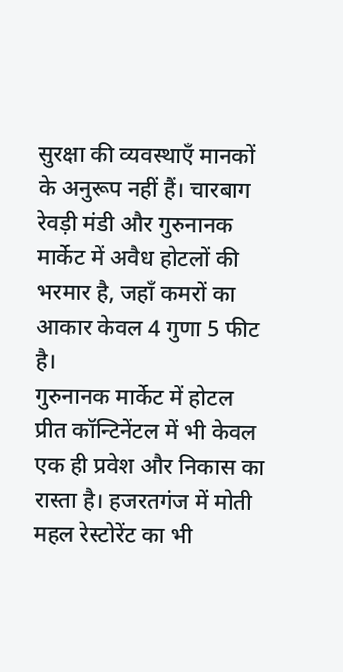सुरक्षा की व्यवस्थाएँ मानकों के अनुरूप नहीं हैं। चारबाग रेवड़ी मंडी और गुरुनानक मार्केट में अवैध होटलों की भरमार है, जहाँ कमरों का आकार केवल 4 गुणा 5 फीट है।
गुरुनानक मार्केट में होटल प्रीत कॉन्टिनेंटल में भी केवल एक ही प्रवेश और निकास का रास्ता है। हजरतगंज में मोती महल रेस्टोरेंट का भी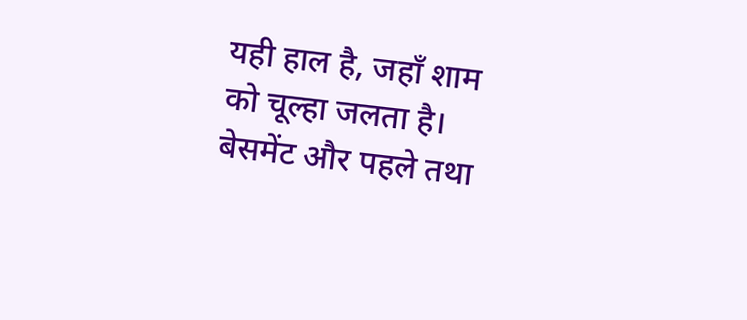यही हाल है, जहाँ शाम को चूल्हा जलता है। बेसमेंट और पहले तथा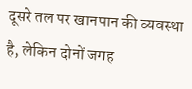दूसरे तल पर खानपान की व्यवस्था है, लेकिन दोनों जगह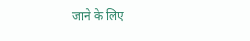जाने के लिए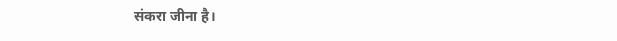संकरा जीना है।